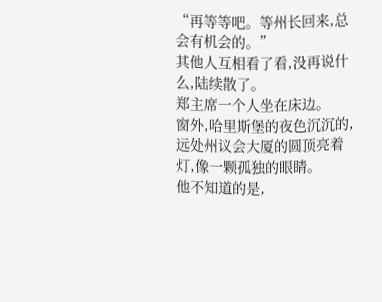“再等等吧。等州长回来,总会有机会的。”
其他人互相看了看,没再说什么,陆续散了。
郑主席一个人坐在床边。
窗外,哈里斯堡的夜色沉沉的,远处州议会大厦的圆顶亮着灯,像一颗孤独的眼睛。
他不知道的是,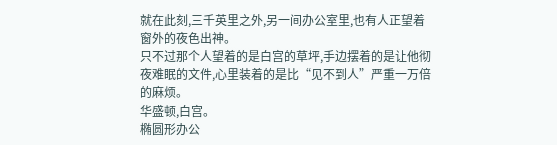就在此刻,三千英里之外,另一间办公室里,也有人正望着窗外的夜色出神。
只不过那个人望着的是白宫的草坪,手边摆着的是让他彻夜难眠的文件,心里装着的是比“见不到人”严重一万倍的麻烦。
华盛顿,白宫。
椭圆形办公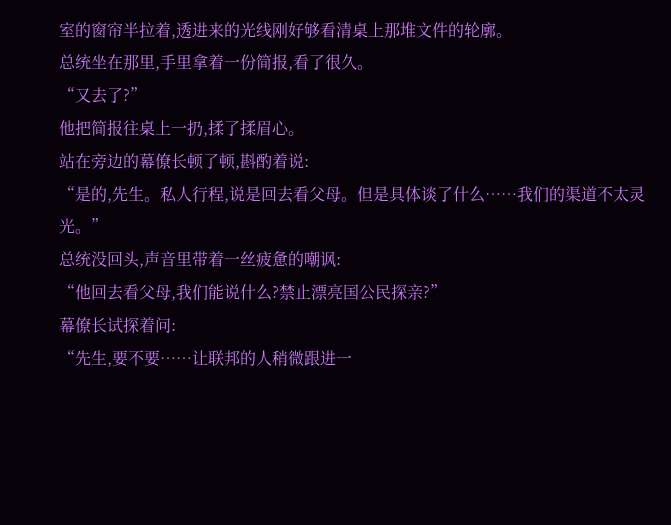室的窗帘半拉着,透进来的光线刚好够看清桌上那堆文件的轮廓。
总统坐在那里,手里拿着一份简报,看了很久。
“又去了?”
他把简报往桌上一扔,揉了揉眉心。
站在旁边的幕僚长顿了顿,斟酌着说:
“是的,先生。私人行程,说是回去看父母。但是具体谈了什么……我们的渠道不太灵光。”
总统没回头,声音里带着一丝疲惫的嘲讽:
“他回去看父母,我们能说什么?禁止漂亮国公民探亲?”
幕僚长试探着问:
“先生,要不要……让联邦的人稍微跟进一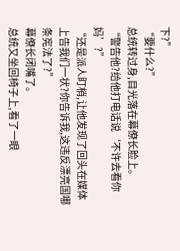下?”
“要什么?”
总统转过身,目光落在幕僚长脸上。
“警告他?给他打电话说‘不许去看你妈’?”
“还是派人盯梢,让他发现了回头在媒体上告我们一状?你告诉我,这违反漂亮国哪条宪法了?”
幕僚长闭嘴了。
总统又坐回椅子上,看了一眼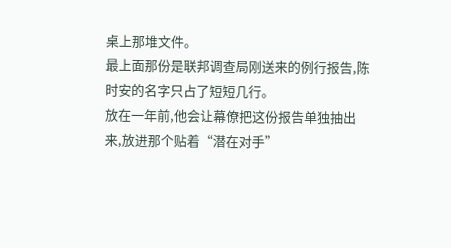桌上那堆文件。
最上面那份是联邦调查局刚送来的例行报告,陈时安的名字只占了短短几行。
放在一年前,他会让幕僚把这份报告单独抽出来,放进那个贴着“潜在对手”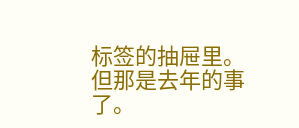标签的抽屉里。
但那是去年的事了。